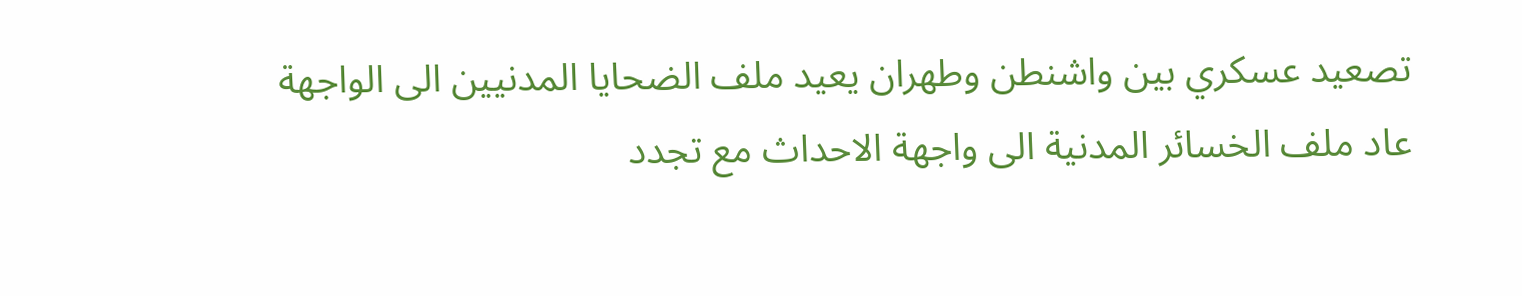تصعيد عسكري بين واشنطن وطهران يعيد ملف الضحايا المدنيين الى الواجهة
عاد ملف الخسائر المدنية الى واجهة الاحداث مع تجدد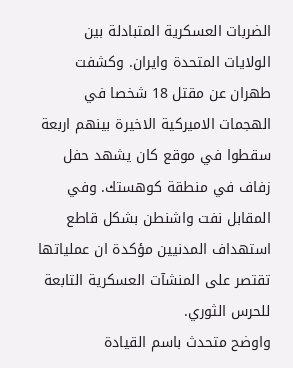الضربات العسكرية المتبادلة بين الولايات المتحدة وايران. وكشفت طهران عن مقتل 18 شخصا في الهجمات الاميركية الاخيرة بينهم اربعة سقطوا في موقع كان يشهد حفل زفاف في منطقة كوهستك. وفي المقابل نفت واشنطن بشكل قاطع استهداف المدنيين مؤكدة ان عملياتها تقتصر على المنشآت العسكرية التابعة للحرس الثوري.
واوضح متحدث باسم القيادة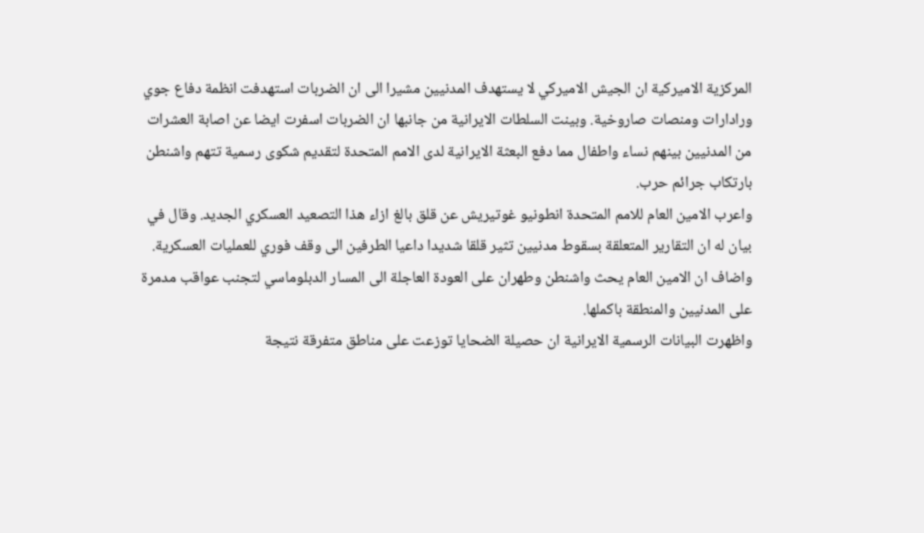المركزية الاميركية ان الجيش الاميركي لا يستهدف المدنيين مشيرا الى ان الضربات استهدفت انظمة دفاع جوي ورادارات ومنصات صاروخية. وبينت السلطات الايرانية من جانبها ان الضربات اسفرت ايضا عن اصابة العشرات من المدنيين بينهم نساء واطفال مما دفع البعثة الايرانية لدى الامم المتحدة لتقديم شكوى رسمية تتهم واشنطن بارتكاب جرائم حرب.
واعرب الامين العام للامم المتحدة انطونيو غوتيريش عن قلق بالغ ازاء هذا التصعيد العسكري الجديد. وقال في بيان له ان التقارير المتعلقة بسقوط مدنيين تثير قلقا شديدا داعيا الطرفين الى وقف فوري للعمليات العسكرية. واضاف ان الامين العام يحث واشنطن وطهران على العودة العاجلة الى المسار الدبلوماسي لتجنب عواقب مدمرة على المدنيين والمنطقة باكملها.
واظهرت البيانات الرسمية الايرانية ان حصيلة الضحايا توزعت على مناطق متفرقة نتيجة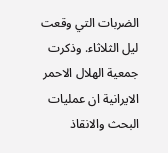الضربات التي وقعت ليل الثلاثاء. وذكرت جمعية الهلال الاحمر الايرانية ان عمليات البحث والانقاذ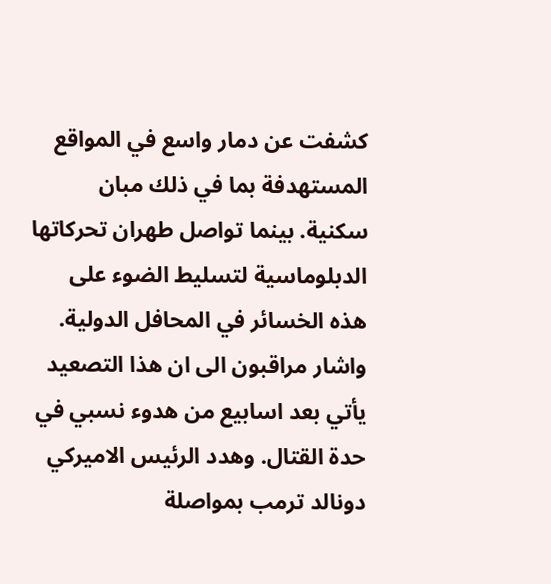كشفت عن دمار واسع في المواقع المستهدفة بما في ذلك مبان سكنية. بينما تواصل طهران تحركاتها الدبلوماسية لتسليط الضوء على هذه الخسائر في المحافل الدولية.
واشار مراقبون الى ان هذا التصعيد يأتي بعد اسابيع من هدوء نسبي في حدة القتال. وهدد الرئيس الاميركي دونالد ترمب بمواصلة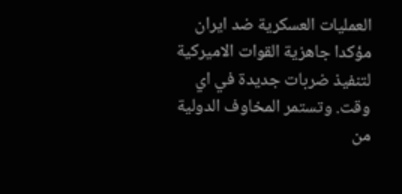العمليات العسكرية ضد ايران مؤكدا جاهزية القوات الاميركية لتنفيذ ضربات جديدة في اي وقت. وتستمر المخاوف الدولية من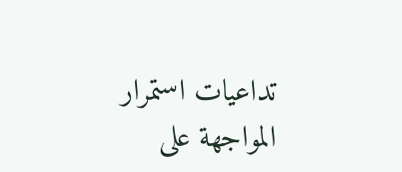تداعيات استمرار المواجهة على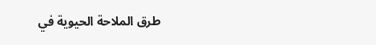طرق الملاحة الحيوية في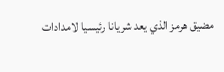مضيق هرمز الذي يعد شريانا رئيسيا لامدادات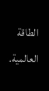الطاقة العالمية.